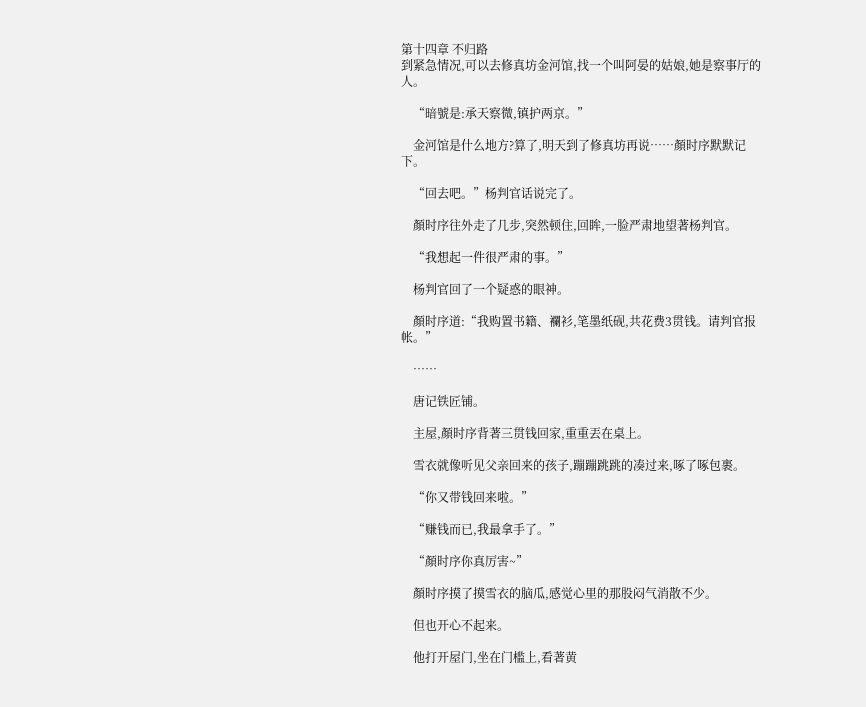第十四章 不归路
到紧急情况,可以去修真坊金河馆,找一个叫阿晏的姑娘,她是察事厅的人。

    “暗號是:承天察微,镇护两京。”

    金河馆是什么地方?算了,明天到了修真坊再说……顏时序默默记下。

    “回去吧。”杨判官话说完了。

    顏时序往外走了几步,突然顿住,回眸,一脸严肃地望著杨判官。

    “我想起一件很严肃的事。”

    杨判官回了一个疑惑的眼神。

    顏时序道:“我购置书籍、襴衫,笔墨纸砚,共花费3贯钱。请判官报帐。”

    ……

    唐记铁匠铺。

    主屋,顏时序背著三贯钱回家,重重丟在桌上。

    雪衣就像听见父亲回来的孩子,蹦蹦跳跳的凑过来,啄了啄包裹。

    “你又带钱回来啦。”

    “赚钱而已,我最拿手了。”

    “顏时序你真厉害~”

    顏时序摸了摸雪衣的脑瓜,感觉心里的那股闷气消散不少。

    但也开心不起来。

    他打开屋门,坐在门槛上,看著黄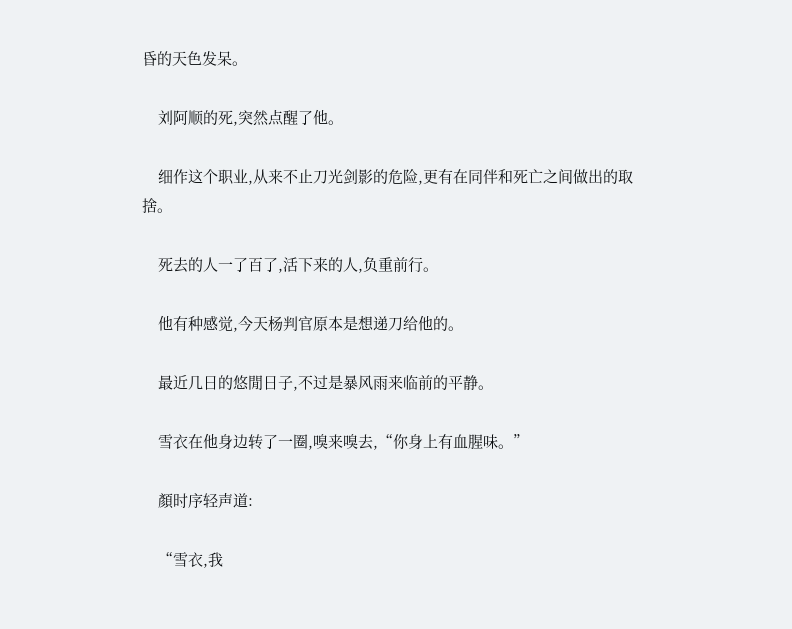昏的天色发呆。

    刘阿顺的死,突然点醒了他。

    细作这个职业,从来不止刀光剑影的危险,更有在同伴和死亡之间做出的取捨。

    死去的人一了百了,活下来的人,负重前行。

    他有种感觉,今天杨判官原本是想递刀给他的。

    最近几日的悠閒日子,不过是暴风雨来临前的平静。

    雪衣在他身边转了一圈,嗅来嗅去,“你身上有血腥味。”

    顏时序轻声道:

    “雪衣,我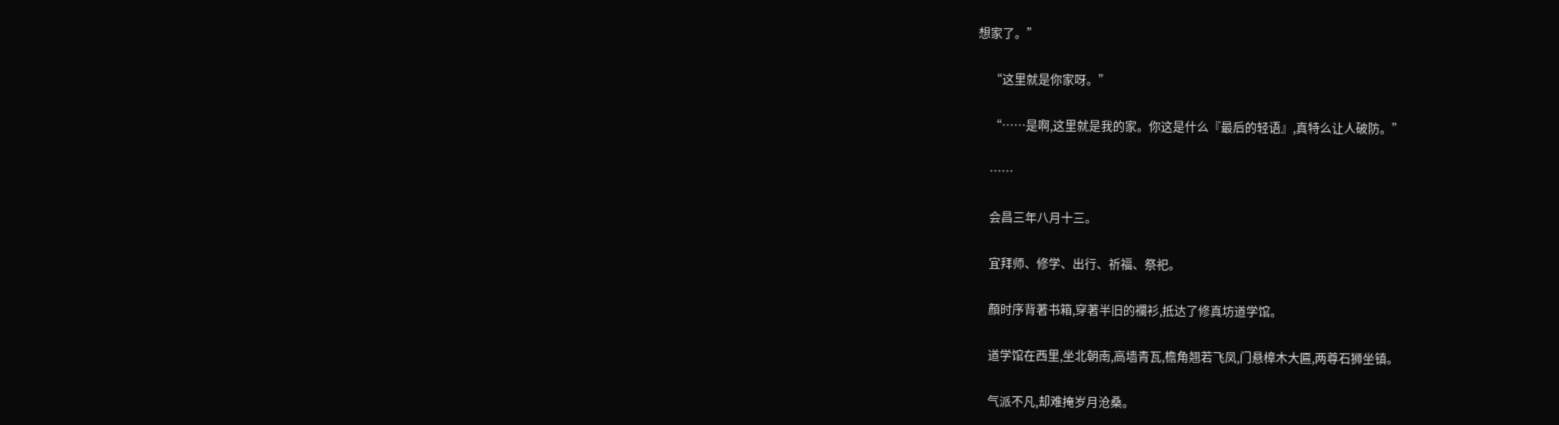想家了。”

    “这里就是你家呀。”

    “……是啊,这里就是我的家。你这是什么『最后的轻语』,真特么让人破防。”

    ……

    会昌三年八月十三。

    宜拜师、修学、出行、祈福、祭祀。

    顏时序背著书箱,穿著半旧的襴衫,抵达了修真坊道学馆。

    道学馆在西里,坐北朝南,高墙青瓦,檐角翘若飞凤,门悬樟木大匾,两尊石狮坐镇。

    气派不凡,却难掩岁月沧桑。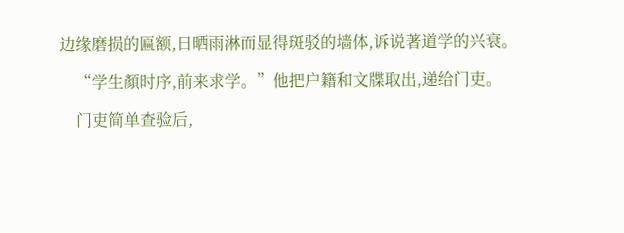边缘磨损的匾额,日晒雨淋而显得斑驳的墙体,诉说著道学的兴衰。

    “学生顏时序,前来求学。”他把户籍和文牒取出,递给门吏。

    门吏简单查验后,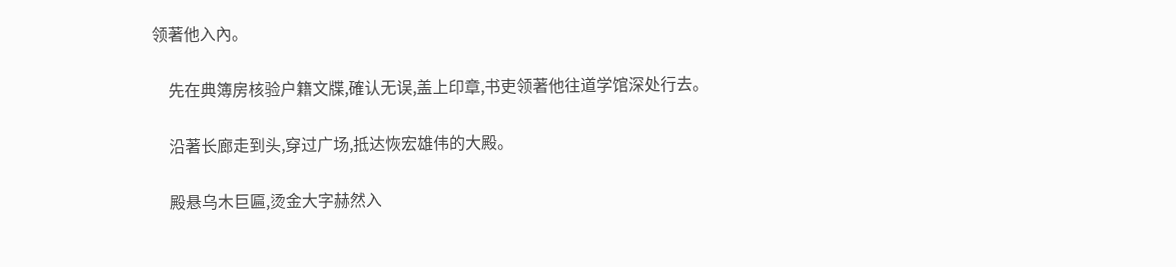领著他入內。

    先在典簿房核验户籍文牒,確认无误,盖上印章,书吏领著他往道学馆深处行去。

    沿著长廊走到头,穿过广场,抵达恢宏雄伟的大殿。

    殿悬乌木巨匾,烫金大字赫然入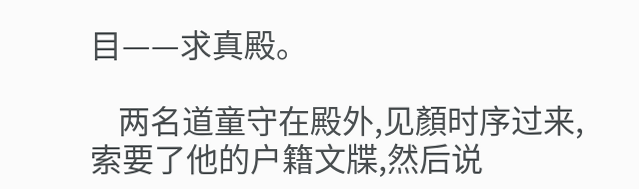目——求真殿。

    两名道童守在殿外,见顏时序过来,索要了他的户籍文牒,然后说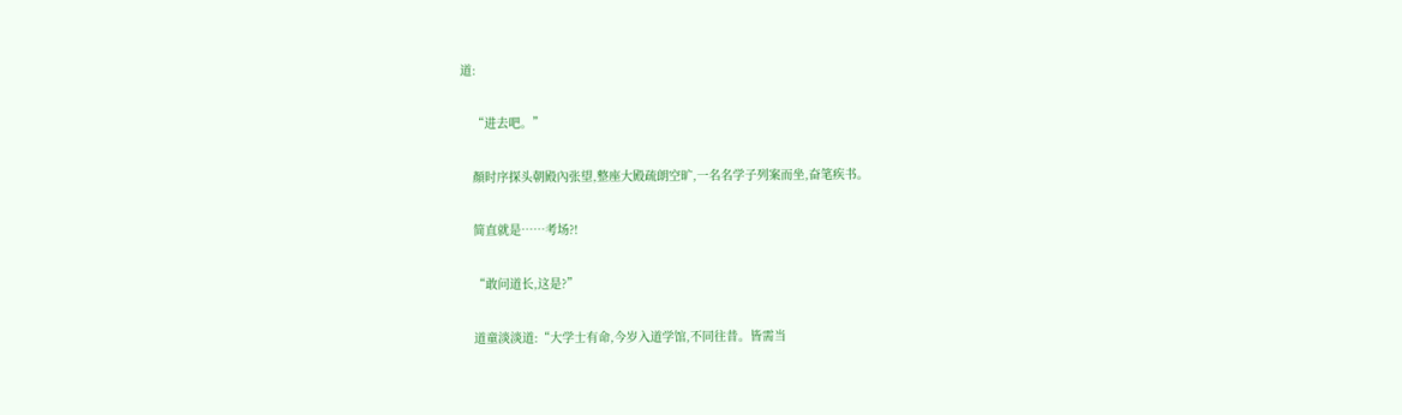道:

    “进去吧。”

    顏时序探头朝殿內张望,整座大殿疏朗空旷,一名名学子列案而坐,奋笔疾书。

    简直就是……考场?!

    “敢问道长,这是?”

    道童淡淡道:“大学士有命,今岁入道学馆,不同往昔。皆需当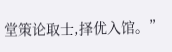堂策论取士,择优入馆。”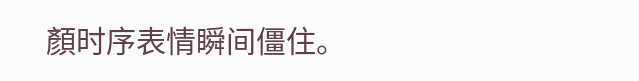顏时序表情瞬间僵住。